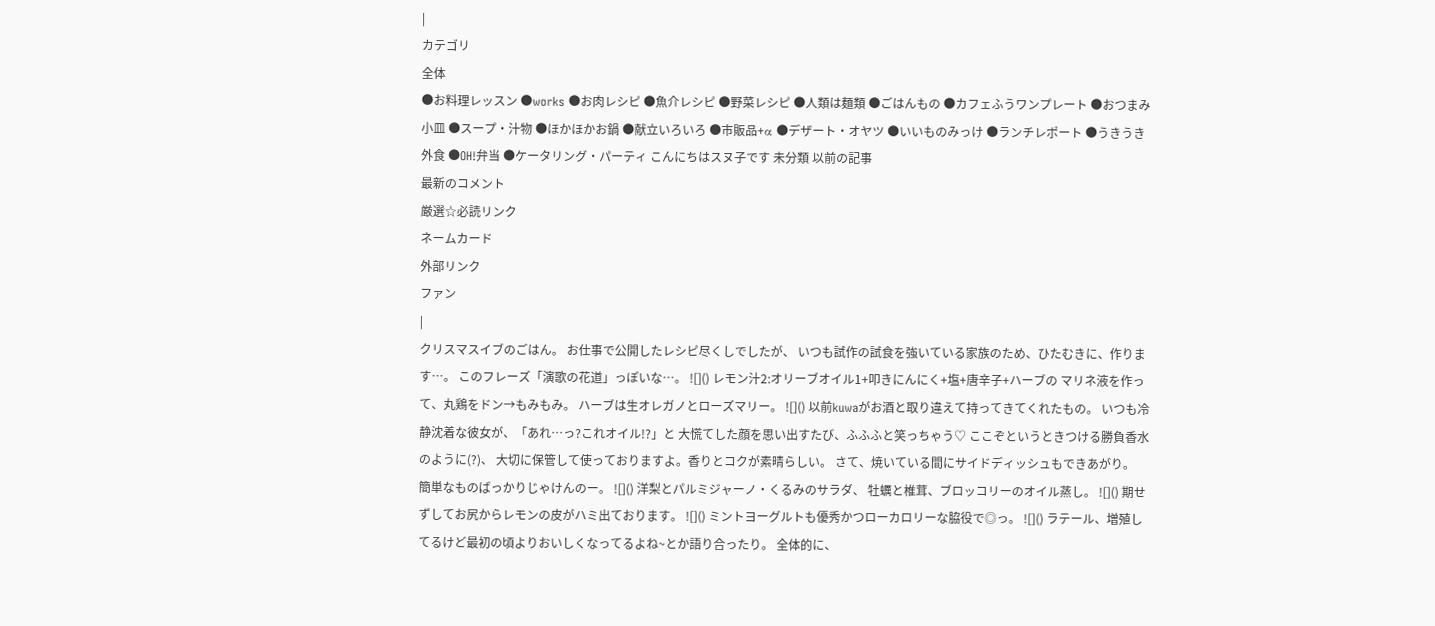|
カテゴリ
全体
●お料理レッスン ●works ●お肉レシピ ●魚介レシピ ●野菜レシピ ●人類は麺類 ●ごはんもの ●カフェふうワンプレート ●おつまみ小皿 ●スープ・汁物 ●ほかほかお鍋 ●献立いろいろ ●市販品+α ●デザート・オヤツ ●いいものみっけ ●ランチレポート ●うきうき外食 ●OH!弁当 ●ケータリング・パーティ こんにちはスヌ子です 未分類 以前の記事
最新のコメント
厳選☆必読リンク
ネームカード
外部リンク
ファン
|
クリスマスイブのごはん。 お仕事で公開したレシピ尽くしでしたが、 いつも試作の試食を強いている家族のため、ひたむきに、作ります…。 このフレーズ「演歌の花道」っぽいな…。 ![]() レモン汁2:オリーブオイル1+叩きにんにく+塩+唐辛子+ハーブの マリネ液を作って、丸鶏をドン→もみもみ。 ハーブは生オレガノとローズマリー。 ![]() 以前kuwaがお酒と取り違えて持ってきてくれたもの。 いつも冷静沈着な彼女が、「あれ…っ?これオイル!?」と 大慌てした顔を思い出すたび、ふふふと笑っちゃう♡ ここぞというときつける勝負香水のように(?)、 大切に保管して使っておりますよ。香りとコクが素晴らしい。 さて、焼いている間にサイドディッシュもできあがり。 簡単なものばっかりじゃけんのー。 ![]() 洋梨とパルミジャーノ・くるみのサラダ、 牡蠣と椎茸、ブロッコリーのオイル蒸し。 ![]() 期せずしてお尻からレモンの皮がハミ出ております。 ![]() ミントヨーグルトも優秀かつローカロリーな脇役で◎っ。 ![]() ラテール、増殖してるけど最初の頃よりおいしくなってるよね~とか語り合ったり。 全体的に、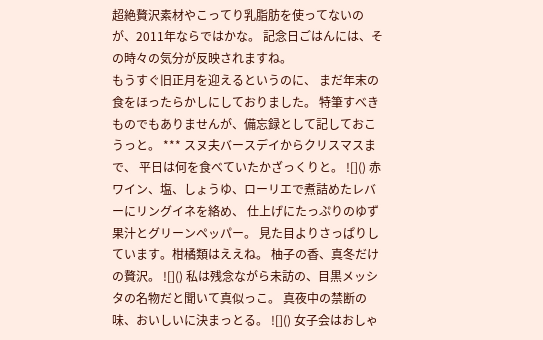超絶贅沢素材やこってり乳脂肪を使ってないのが、2011年ならではかな。 記念日ごはんには、その時々の気分が反映されますね。
もうすぐ旧正月を迎えるというのに、 まだ年末の食をほったらかしにしておりました。 特筆すべきものでもありませんが、備忘録として記しておこうっと。 *** スヌ夫バースデイからクリスマスまで、 平日は何を食べていたかざっくりと。 ![]() 赤ワイン、塩、しょうゆ、ローリエで煮詰めたレバーにリングイネを絡め、 仕上げにたっぷりのゆず果汁とグリーンペッパー。 見た目よりさっぱりしています。柑橘類はええね。 柚子の香、真冬だけの贅沢。 ![]() 私は残念ながら未訪の、目黒メッシタの名物だと聞いて真似っこ。 真夜中の禁断の味、おいしいに決まっとる。 ![]() 女子会はおしゃ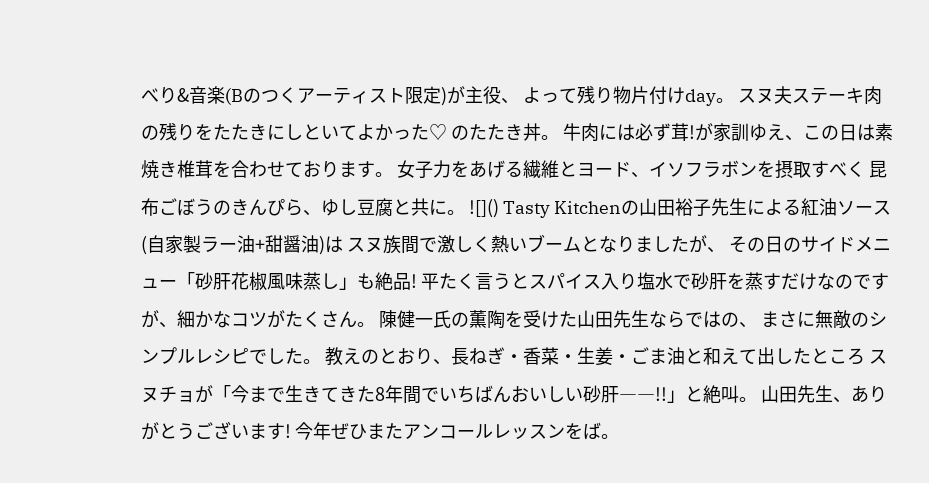べり&音楽(Bのつくアーティスト限定)が主役、 よって残り物片付けday。 スヌ夫ステーキ肉の残りをたたきにしといてよかった♡ のたたき丼。 牛肉には必ず茸!が家訓ゆえ、この日は素焼き椎茸を合わせております。 女子力をあげる繊維とヨード、イソフラボンを摂取すべく 昆布ごぼうのきんぴら、ゆし豆腐と共に。 ![]() Tasty Kitchenの山田裕子先生による紅油ソース(自家製ラー油+甜醤油)は スヌ族間で激しく熱いブームとなりましたが、 その日のサイドメニュー「砂肝花椒風味蒸し」も絶品! 平たく言うとスパイス入り塩水で砂肝を蒸すだけなのですが、細かなコツがたくさん。 陳健一氏の薫陶を受けた山田先生ならではの、 まさに無敵のシンプルレシピでした。 教えのとおり、長ねぎ・香菜・生姜・ごま油と和えて出したところ スヌチョが「今まで生きてきた8年間でいちばんおいしい砂肝――!!」と絶叫。 山田先生、ありがとうございます! 今年ぜひまたアンコールレッスンをば。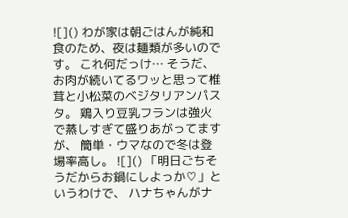![]() わが家は朝ごはんが純和食のため、夜は麺類が多いのです。 これ何だっけ… そうだ、お肉が続いてるワッと思って椎茸と小松菜のベジタリアンパスタ。 鶏入り豆乳フランは強火で蒸しすぎて盛りあがってますが、 簡単・ウマなので冬は登場率高し。 ![]() 「明日ごちそうだからお鍋にしよっか♡」というわけで、 ハナちゃんがナ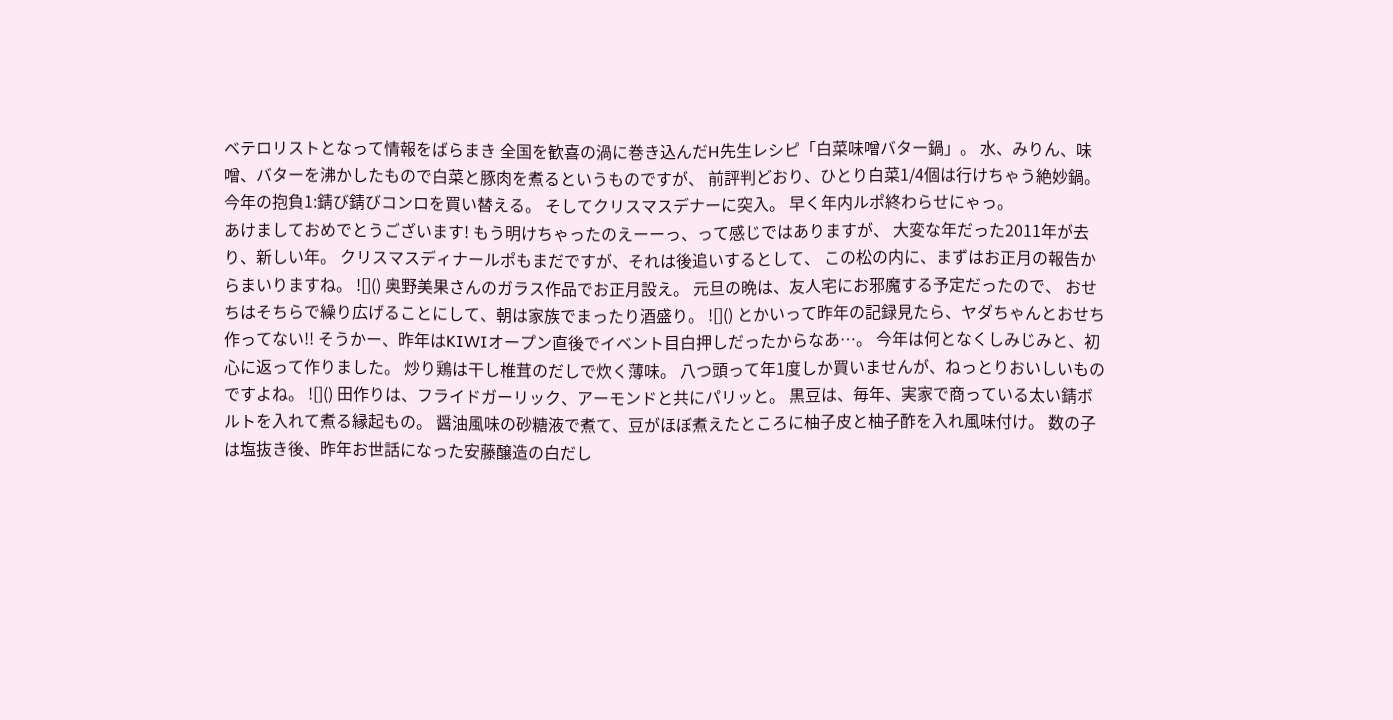ベテロリストとなって情報をばらまき 全国を歓喜の渦に巻き込んだH先生レシピ「白菜味噌バター鍋」。 水、みりん、味噌、バターを沸かしたもので白菜と豚肉を煮るというものですが、 前評判どおり、ひとり白菜1/4個は行けちゃう絶妙鍋。 今年の抱負1:錆び錆びコンロを買い替える。 そしてクリスマスデナーに突入。 早く年内ルポ終わらせにゃっ。
あけましておめでとうございます! もう明けちゃったのえーーっ、って感じではありますが、 大変な年だった2011年が去り、新しい年。 クリスマスディナールポもまだですが、それは後追いするとして、 この松の内に、まずはお正月の報告からまいりますね。 ![]() 奥野美果さんのガラス作品でお正月設え。 元旦の晩は、友人宅にお邪魔する予定だったので、 おせちはそちらで繰り広げることにして、朝は家族でまったり酒盛り。 ![]() とかいって昨年の記録見たら、ヤダちゃんとおせち作ってない!! そうかー、昨年はKIWIオープン直後でイベント目白押しだったからなあ…。 今年は何となくしみじみと、初心に返って作りました。 炒り鶏は干し椎茸のだしで炊く薄味。 八つ頭って年1度しか買いませんが、ねっとりおいしいものですよね。 ![]() 田作りは、フライドガーリック、アーモンドと共にパリッと。 黒豆は、毎年、実家で商っている太い錆ボルトを入れて煮る縁起もの。 醤油風味の砂糖液で煮て、豆がほぼ煮えたところに柚子皮と柚子酢を入れ風味付け。 数の子は塩抜き後、昨年お世話になった安藤醸造の白だし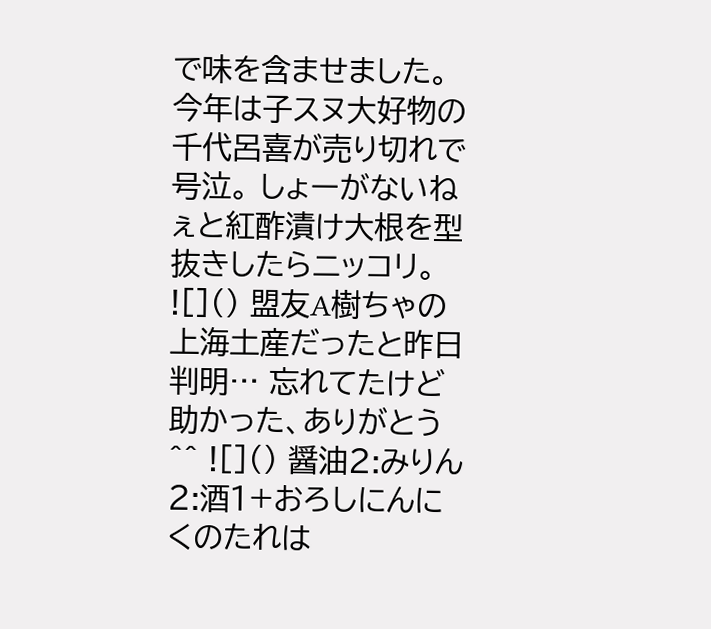で味を含ませました。 今年は子スヌ大好物の千代呂喜が売り切れで号泣。 しょーがないねぇと紅酢漬け大根を型抜きしたらニッコリ。 ![]() 盟友A樹ちゃの上海土産だったと昨日判明… 忘れてたけど助かった、ありがとう^^ ![]() 醤油2:みりん2:酒1+おろしにんにくのたれは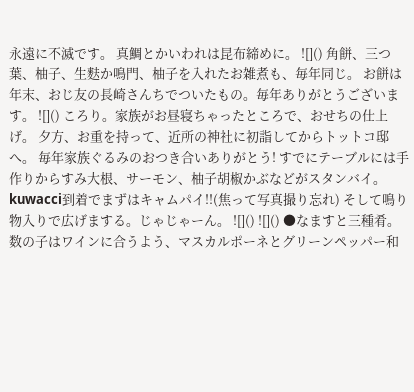永遠に不滅です。 真鯛とかいわれは昆布締めに。 ![]() 角餅、三つ葉、柚子、生麩か鳴門、柚子を入れたお雑煮も、毎年同じ。 お餅は年末、おじ友の長崎さんちでついたもの。毎年ありがとうございます。 ![]() ころり。家族がお昼寝ちゃったところで、おせちの仕上げ。 夕方、お重を持って、近所の神社に初詣してからトットコ邸へ。 毎年家族ぐるみのおつき合いありがとう! すでにテーブルには手作りからすみ大根、サーモン、柚子胡椒かぶなどがスタンバイ。 kuwacci到着でまずはキャムパイ!!(焦って写真撮り忘れ) そして鳴り物入りで広げまする。じゃじゃーん。 ![]() ![]() ●なますと三種肴。 数の子はワインに合うよう、マスカルポーネとグリーンペッパー和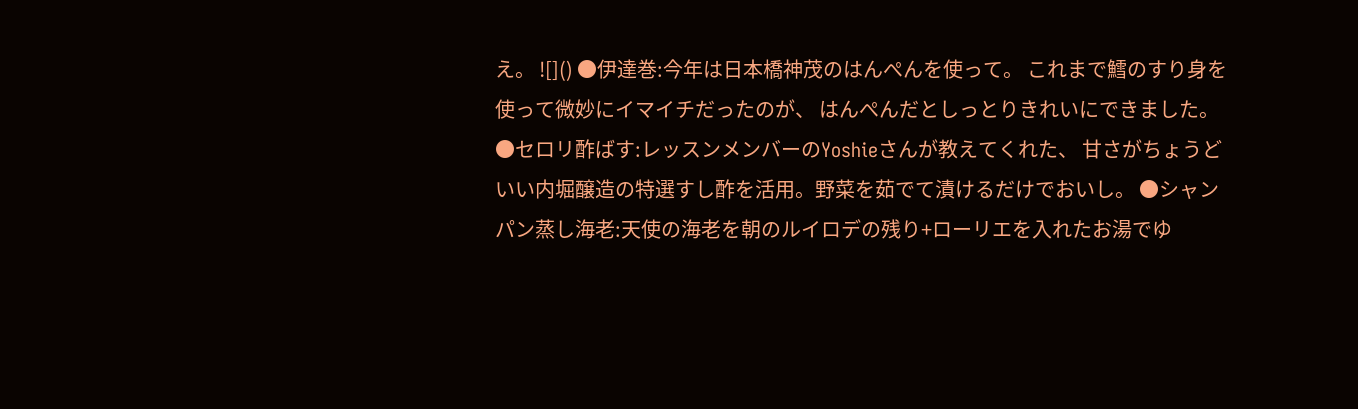え。 ![]() ●伊達巻:今年は日本橋神茂のはんぺんを使って。 これまで鱈のすり身を使って微妙にイマイチだったのが、 はんぺんだとしっとりきれいにできました。 ●セロリ酢ばす:レッスンメンバーのYoshieさんが教えてくれた、 甘さがちょうどいい内堀醸造の特選すし酢を活用。野菜を茹でて漬けるだけでおいし。 ●シャンパン蒸し海老:天使の海老を朝のルイロデの残り+ローリエを入れたお湯でゆ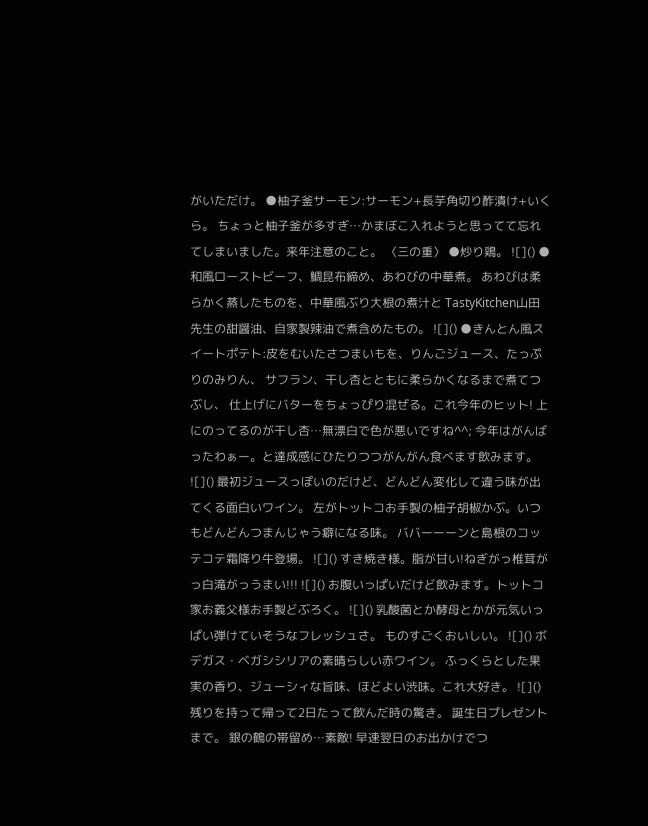がいただけ。 ●柚子釜サーモン:サーモン+長芋角切り酢漬け+いくら。 ちょっと柚子釜が多すぎ…かまぼこ入れようと思ってて忘れてしまいました。来年注意のこと。 〈三の重〉 ●炒り鶏。 ![]() ●和風ローストビーフ、鯛昆布締め、あわびの中華煮。 あわびは柔らかく蒸したものを、中華風ぶり大根の煮汁と TastyKitchen山田先生の甜醤油、自家製辣油で煮含めたもの。 ![]() ●きんとん風スイートポテト:皮をむいたさつまいもを、りんごジュース、たっぷりのみりん、 サフラン、干し杏とともに柔らかくなるまで煮てつぶし、 仕上げにバターをちょっぴり混ぜる。これ今年のヒット! 上にのってるのが干し杏…無漂白で色が悪いですね^^; 今年はがんばったわぁー。と達成感にひたりつつがんがん食べます飲みます。 ![]() 最初ジュースっぽいのだけど、どんどん変化して違う味が出てくる面白いワイン。 左がトットコお手製の柚子胡椒かぶ。いつもどんどんつまんじゃう癖になる味。 ババーーーンと島根のコッテコテ霜降り牛登場。 ![]() すき焼き様。脂が甘い!ねぎがっ椎茸がっ白滝がっうまい!!! ![]() お腹いっぱいだけど飲みます。トットコ家お義父様お手製どぶろく。 ![]() 乳酸菌とか酵母とかが元気いっぱい弾けていそうなフレッシュさ。 ものすごくおいしい。 ![]() ボデガス・ベガシシリアの素晴らしい赤ワイン。 ふっくらとした果実の香り、ジューシィな旨味、ほどよい渋味。これ大好き。 ![]() 残りを持って帰って2日たって飲んだ時の驚き。 誕生日プレゼントまで。 銀の鶴の帯留め…素敵! 早速翌日のお出かけでつ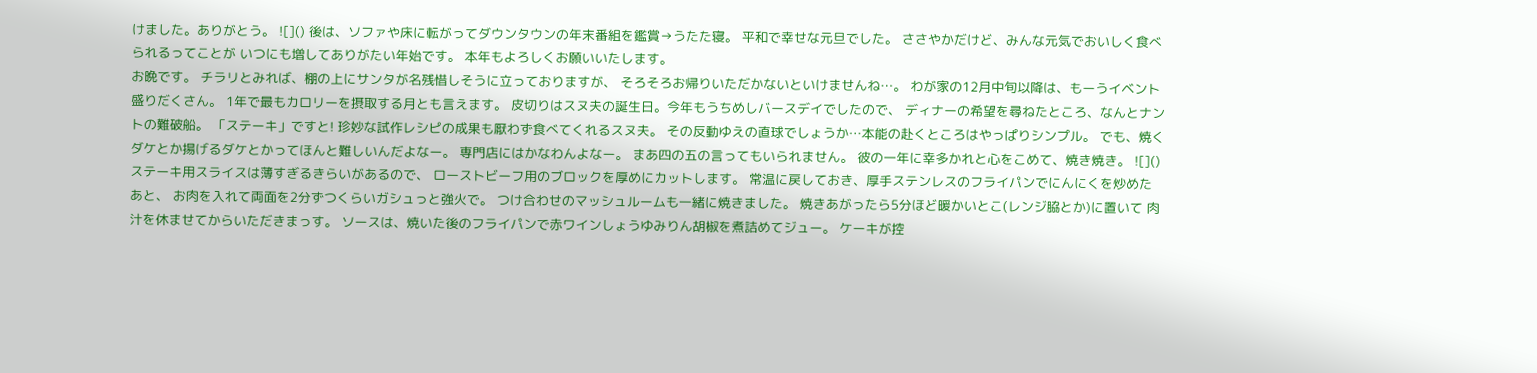けました。ありがとう。 ![]() 後は、ソファや床に転がってダウンタウンの年末番組を鑑賞→うたた寝。 平和で幸せな元旦でした。 ささやかだけど、みんな元気でおいしく食べられるってことが いつにも増してありがたい年始です。 本年もよろしくお願いいたします。
お晩です。 チラリとみれば、棚の上にサンタが名残惜しそうに立っておりますが、 そろそろお帰りいただかないといけませんね…。 わが家の12月中旬以降は、もーうイベント盛りだくさん。 1年で最もカロリーを摂取する月とも言えます。 皮切りはスヌ夫の誕生日。今年もうちめしバースデイでしたので、 ディナーの希望を尋ねたところ、なんとナントの難破船。 「ステーキ」ですと! 珍妙な試作レシピの成果も厭わず食べてくれるスヌ夫。 その反動ゆえの直球でしょうか…本能の赴くところはやっぱりシンプル。 でも、焼くダケとか揚げるダケとかってほんと難しいんだよなー。 専門店にはかなわんよなー。 まあ四の五の言ってもいられません。 彼の一年に幸多かれと心をこめて、焼き焼き。 ![]() ステーキ用スライスは薄すぎるきらいがあるので、 ローストビーフ用のブロックを厚めにカットします。 常温に戻しておき、厚手ステンレスのフライパンでにんにくを炒めたあと、 お肉を入れて両面を2分ずつくらいガシュっと強火で。 つけ合わせのマッシュルームも一緒に焼きました。 焼きあがったら5分ほど暖かいとこ(レンジ脇とか)に置いて 肉汁を休ませてからいただきまっす。 ソースは、焼いた後のフライパンで赤ワインしょうゆみりん胡椒を煮詰めてジュー。 ケーキが控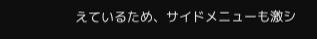えているため、サイドメニューも激シ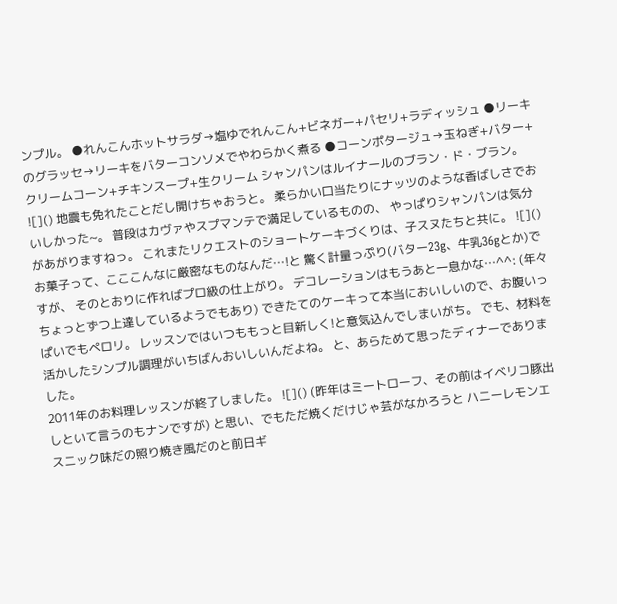ンプル。 ●れんこんホットサラダ→塩ゆでれんこん+ビネガー+パセリ+ラディッシュ ●リーキのグラッセ→リーキをバターコンソメでやわらかく煮る ●コーンポタージュ→玉ねぎ+バター+クリームコーン+チキンスープ+生クリーム シャンパンはルイナールのブラン・ド・ブラン。 ![]() 地震も免れたことだし開けちゃおうと。 柔らかい口当たりにナッツのような香ばしさでおいしかった~。 普段はカヴァやスプマンテで満足しているものの、 やっぱりシャンパンは気分があがりますねっ。 これまたリクエストのショートケーキづくりは、子スヌたちと共に。 ![]() お菓子って、こここんなに厳密なものなんだ…!と 驚く計量っぷり(バター23g、牛乳36gとか)ですが、 そのとおりに作ればプロ級の仕上がり。 デコレーションはもうあと一息かな…^^: (年々ちょっとずつ上達しているようでもあり) できたてのケーキって本当においしいので、お腹いっぱいでもペロリ。 レッスンではいつももっと目新しく!と意気込んでしまいがち。 でも、材料を活かしたシンプル調理がいちばんおいしいんだよね。 と、あらためて思ったディナーでありました。
2011年のお料理レッスンが終了しました。 ![]() (昨年はミートローフ、その前はイベリコ豚出しといて言うのもナンですが) と思い、でもただ焼くだけじゃ芸がなかろうと ハニーレモンエスニック味だの照り焼き風だのと前日ギ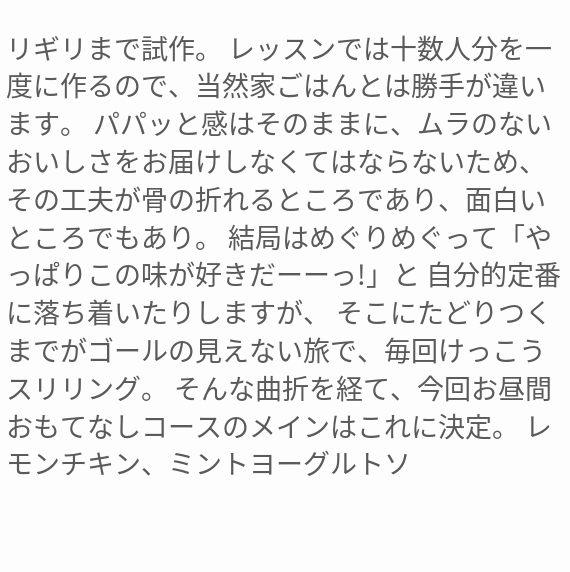リギリまで試作。 レッスンでは十数人分を一度に作るので、当然家ごはんとは勝手が違います。 パパッと感はそのままに、ムラのないおいしさをお届けしなくてはならないため、 その工夫が骨の折れるところであり、面白いところでもあり。 結局はめぐりめぐって「やっぱりこの味が好きだーーっ!」と 自分的定番に落ち着いたりしますが、 そこにたどりつくまでがゴールの見えない旅で、毎回けっこうスリリング。 そんな曲折を経て、今回お昼間おもてなしコースのメインはこれに決定。 レモンチキン、ミントヨーグルトソ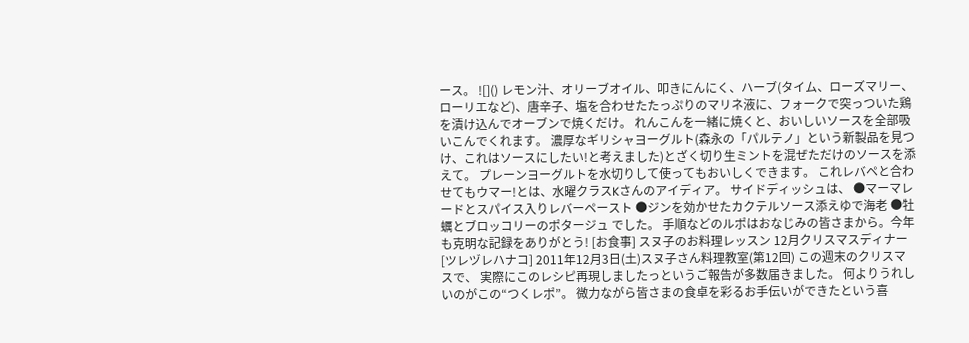ース。 ![]() レモン汁、オリーブオイル、叩きにんにく、ハーブ(タイム、ローズマリー、ローリエなど)、唐辛子、塩を合わせたたっぷりのマリネ液に、フォークで突っついた鶏を漬け込んでオーブンで焼くだけ。 れんこんを一緒に焼くと、おいしいソースを全部吸いこんでくれます。 濃厚なギリシャヨーグルト(森永の「パルテノ」という新製品を見つけ、これはソースにしたい!と考えました)とざく切り生ミントを混ぜただけのソースを添えて。 プレーンヨーグルトを水切りして使ってもおいしくできます。 これレバペと合わせてもウマー!とは、水曜クラスKさんのアイディア。 サイドディッシュは、 ●マーマレードとスパイス入りレバーペースト ●ジンを効かせたカクテルソース添えゆで海老 ●牡蠣とブロッコリーのポタージュ でした。 手順などのルポはおなじみの皆さまから。今年も克明な記録をありがとう! [お食事] スヌ子のお料理レッスン 12月クリスマスディナー [ツレヅレハナコ] 2011年12月3日(土)スヌ子さん料理教室(第12回) この週末のクリスマスで、 実際にこのレシピ再現しましたっというご報告が多数届きました。 何よりうれしいのがこの“つくレポ”。 微力ながら皆さまの食卓を彩るお手伝いができたという喜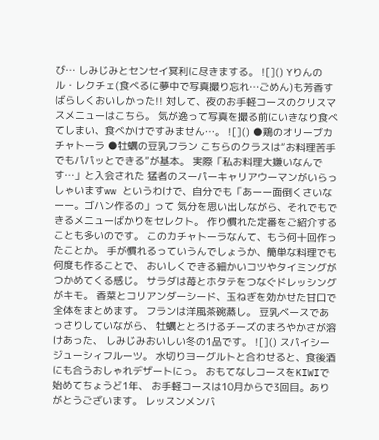び… しみじみとセンセイ冥利に尽きまする。 ![]() Yりんのル・レクチェ(食べるに夢中で写真撮り忘れ…ごめん)も芳香すばらしくおいしかった!! 対して、夜のお手軽コースのクリスマスメニューはこちら。 気が逸って写真を撮る前にいきなり食べてしまい、食べかけですみません…。 ![]() ●鶏のオリーブカチャトーラ ●牡蠣の豆乳フラン こちらのクラスは“お料理苦手でもパパッとできる”が基本。 実際「私お料理大嫌いなんです…」と入会された 猛者のスーパーキャリアウーマンがいらっしゃいますww というわけで、自分でも「あーー面倒くさいなーー。ゴハン作るの」って 気分を思い出しながら、それでもできるメニューばかりをセレクト。 作り慣れた定番をご紹介することも多いのです。 このカチャトーラなんて、もう何十回作ったことか。 手が慣れるっていうんでしょうか、簡単な料理でも何度も作ることで、 おいしくできる細かいコツやタイミングがつかめてくる感じ。 サラダは苺とホタテをつなぐドレッシングがキモ。 香菜とコリアンダーシード、玉ねぎを効かせた甘口で全体をまとめます。 フランは洋風茶碗蒸し。 豆乳ベースであっさりしていながら、 牡蠣ととろけるチーズのまろやかさが溶けあった、 しみじみおいしい冬の1品です。 ![]() スパイシージューシィフルーツ。 水切りヨーグルトと合わせると、食後酒にも合うおしゃれデザートにっ。 おもてなしコースをKIWIで始めてちょうど1年、 お手軽コースは10月からで3回目。ありがとうございます。 レッスンメンバ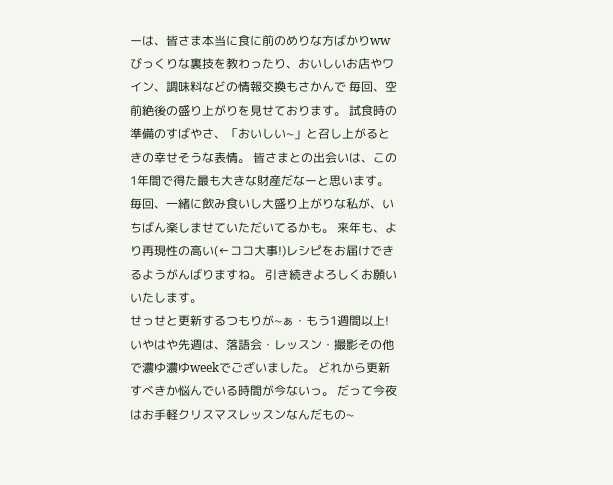ーは、皆さま本当に食に前のめりな方ばかりww びっくりな裏技を教わったり、おいしいお店やワイン、調味料などの情報交換もさかんで 毎回、空前絶後の盛り上がりを見せております。 試食時の準備のすばやさ、「おいしい~」と召し上がるときの幸せそうな表情。 皆さまとの出会いは、この1年間で得た最も大きな財産だなーと思います。 毎回、一緒に飲み食いし大盛り上がりな私が、いちばん楽しませていただいてるかも。 来年も、より再現性の高い(←ココ大事!)レシピをお届けできるようがんばりますね。 引き続きよろしくお願いいたします。
せっせと更新するつもりが~ぁ・もう1週間以上! いやはや先週は、落語会・レッスン・撮影その他で濃ゆ濃ゆweekでございました。 どれから更新すべきか悩んでいる時間が今ないっ。 だって今夜はお手軽クリスマスレッスンなんだもの~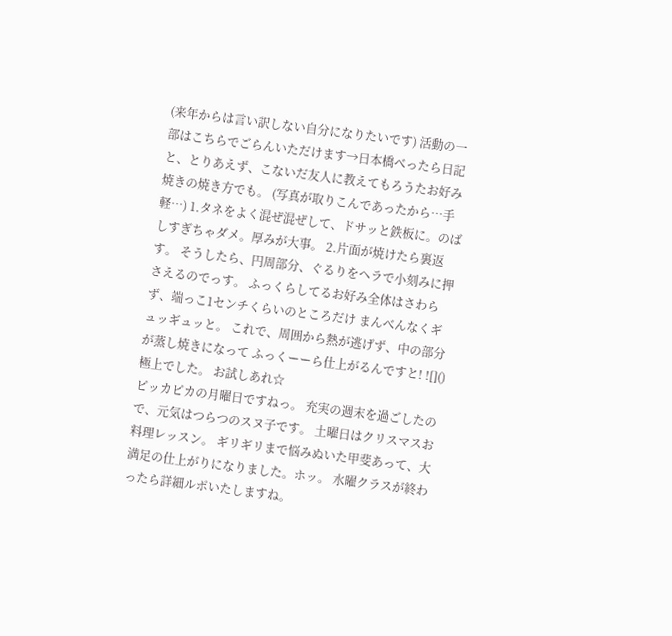(来年からは言い訳しない自分になりたいです) 活動の一部はこちらでごらんいただけます→日本橋べったら日記 と、とりあえず、こないだ友人に教えてもろうたお好み焼きの焼き方でも。 (写真が取りこんであったから…手軽…) 1.タネをよく混ぜ混ぜして、ドサッと鉄板に。のばしすぎちゃダメ。厚みが大事。 2.片面が焼けたら裏返す。 そうしたら、円周部分、ぐるりをヘラで小刻みに押さえるのでっす。 ふっくらしてるお好み全体はさわらず、端っこ1センチくらいのところだけ まんべんなくギュッギュッと。 これで、周囲から熱が逃げず、中の部分が蒸し焼きになって ふっくーーら仕上がるんですと! ![]() 極上でした。 お試しあれ☆
ピッカピカの月曜日ですねっ。 充実の週末を過ごしたので、元気はつらつのスヌ子です。 土曜日はクリスマスお料理レッスン。 ギリギリまで悩みぬいた甲斐あって、大満足の仕上がりになりました。ホッ。 水曜クラスが終わったら詳細ルポいたしますね。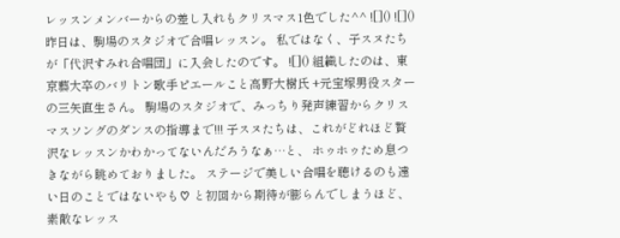レッスンメンバーからの差し入れもクリスマス1色でした^^ ![]() ![]() 昨日は、駒場のスタジオで合唱レッスン。 私ではなく、子スヌたちが「代沢すみれ合唱団」に入会したのです。 ![]() 組織したのは、東京藝大卒のバリトン歌手ピエールこと高野大樹氏 +元宝塚男役スターの三矢直生さん。 駒場のスタジオで、みっちり発声練習からクリスマスソングのダンスの指導まで!!! 子スヌたちは、これがどれほど贅沢なレッスンかわかってないんだろうなぁ…と、 ホゥホゥため息つきながら眺めておりました。 ステージで美しい合唱を聴けるのも遠い日のことではないやも♡ と初回から期待が膨らんでしまうほど、素敵なレッス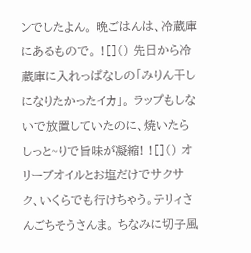ンでしたよん。 晩ごはんは、冷蔵庫にあるもので。 ![]() 先日から冷蔵庫に入れっぱなしの「みりん干しになりたかったイカ」。 ラップもしないで放置していたのに、焼いたらしっと~りで旨味が凝縮! ![]() オリーブオイルとお塩だけでサクサク、いくらでも行けちゃう。テリィさんごちそうさんま。 ちなみに切子風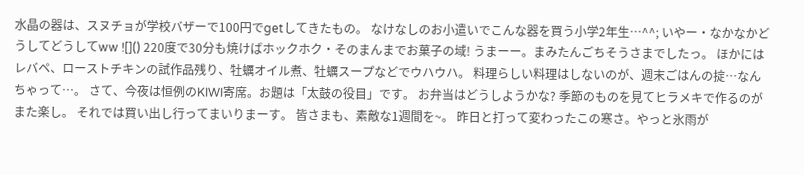水晶の器は、スヌチョが学校バザーで100円でgetしてきたもの。 なけなしのお小遣いでこんな器を買う小学2年生…^^; いやー・なかなかどうしてどうしてww ![]() 220度で30分も焼けばホックホク・そのまんまでお菓子の域! うまーー。まみたんごちそうさまでしたっ。 ほかにはレバペ、ローストチキンの試作品残り、牡蠣オイル煮、牡蠣スープなどでウハウハ。 料理らしい料理はしないのが、週末ごはんの掟…なんちゃって…。 さて、今夜は恒例のKIWI寄席。お題は「太鼓の役目」です。 お弁当はどうしようかな? 季節のものを見てヒラメキで作るのがまた楽し。 それでは買い出し行ってまいりまーす。 皆さまも、素敵な1週間を~。 昨日と打って変わったこの寒さ。やっと氷雨が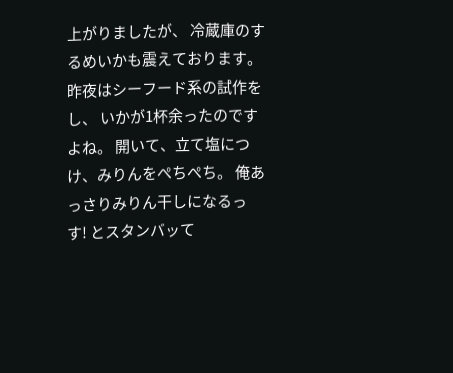上がりましたが、 冷蔵庫のするめいかも震えております。 昨夜はシーフード系の試作をし、 いかが1杯余ったのですよね。 開いて、立て塩につけ、みりんをぺちぺち。 俺あっさりみりん干しになるっす! とスタンバッて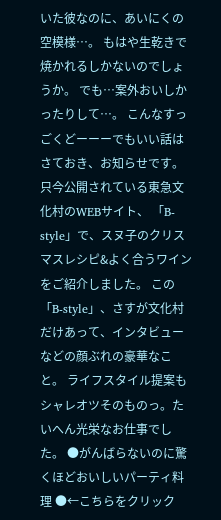いた彼なのに、あいにくの空模様…。 もはや生乾きで焼かれるしかないのでしょうか。 でも…案外おいしかったりして…。 こんなすっごくどーーーでもいい話はさておき、お知らせです。 只今公開されている東急文化村のWEBサイト、 「B-style」で、スヌ子のクリスマスレシピ&よく合うワインをご紹介しました。 この「B-style」、さすが文化村だけあって、インタビューなどの顔ぶれの豪華なこと。 ライフスタイル提案もシャレオツそのものっ。たいへん光栄なお仕事でした。 ●がんばらないのに驚くほどおいしいパーティ料理 ●←こちらをクリック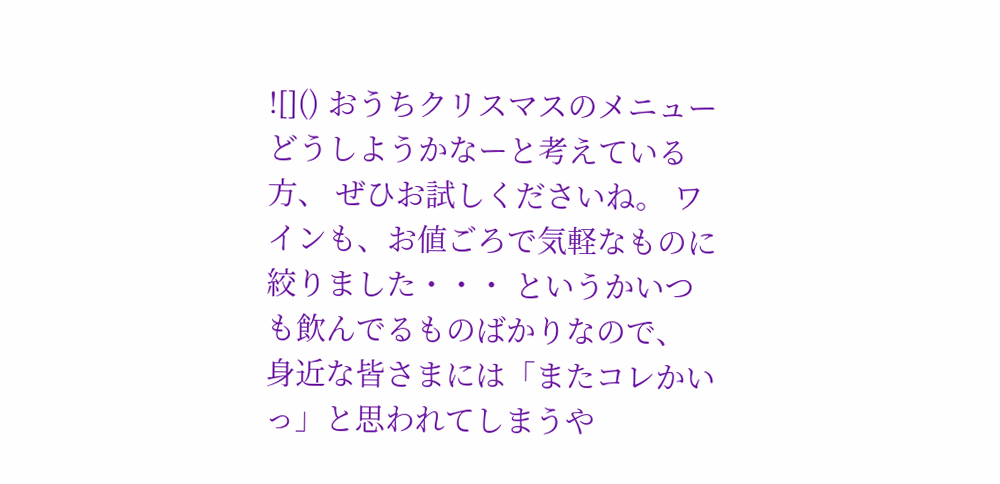![]() おうちクリスマスのメニューどうしようかなーと考えている方、 ぜひお試しくださいね。 ワインも、お値ごろで気軽なものに絞りました・・・ というかいつも飲んでるものばかりなので、 身近な皆さまには「またコレかいっ」と思われてしまうや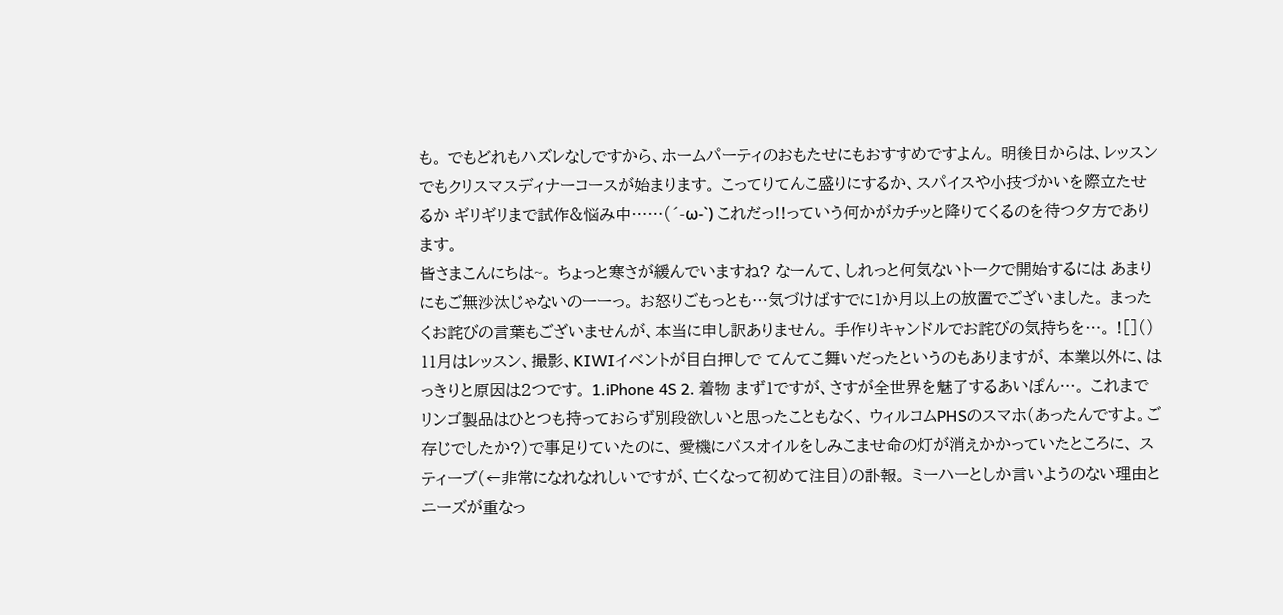も。 でもどれもハズレなしですから、ホームパーティのおもたせにもおすすめですよん。 明後日からは、レッスンでもクリスマスディナーコースが始まります。 こってりてんこ盛りにするか、スパイスや小技づかいを際立たせるか ギリギリまで試作&悩み中……(´-ω-`) これだっ!!っていう何かがカチッと降りてくるのを待つ夕方であります。
皆さまこんにちは~。 ちょっと寒さが緩んでいますね? なーんて、しれっと何気ないトークで開始するには あまりにもご無沙汰じゃないのーーっ。 お怒りごもっとも…気づけばすでに1か月以上の放置でございました。 まったくお詫びの言葉もございませんが、本当に申し訳ありません。 手作りキャンドルでお詫びの気持ちを…。 ![]() 11月はレッスン、撮影、KIWIイベントが目白押しで てんてこ舞いだったというのもありますが、 本業以外に、はっきりと原因は2つです。 1.iPhone 4S 2. 着物 まず1ですが、さすが全世界を魅了するあいぽん…。 これまでリンゴ製品はひとつも持っておらず別段欲しいと思ったこともなく、 ウィルコムPHSのスマホ(あったんですよ。ご存じでしたか?)で事足りていたのに、 愛機にバスオイルをしみこませ命の灯が消えかかっていたところに、 スティーブ(←非常になれなれしいですが、亡くなって初めて注目)の訃報。 ミーハーとしか言いようのない理由とニーズが重なっ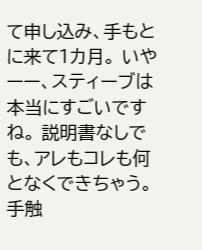て申し込み、手もとに来て1カ月。 いやーー、スティーブは本当にすごいですね。 説明書なしでも、アレもコレも何となくできちゃう。 手触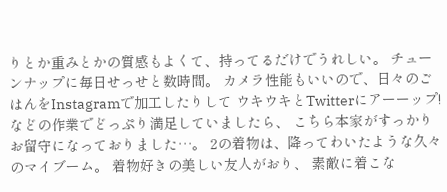りとか重みとかの質感もよくて、持ってるだけでうれしい。 チューンナップに毎日せっせと数時間。 カメラ性能もいいので、日々のごはんをInstagramで加工したりして ウキウキとTwitterにアーーップ! などの作業でどっぷり満足していましたら、 こちら本家がすっかりお留守になっておりました…。 2の着物は、降ってわいたような久々のマイブーム。 着物好きの美しい友人がおり、 素敵に着こな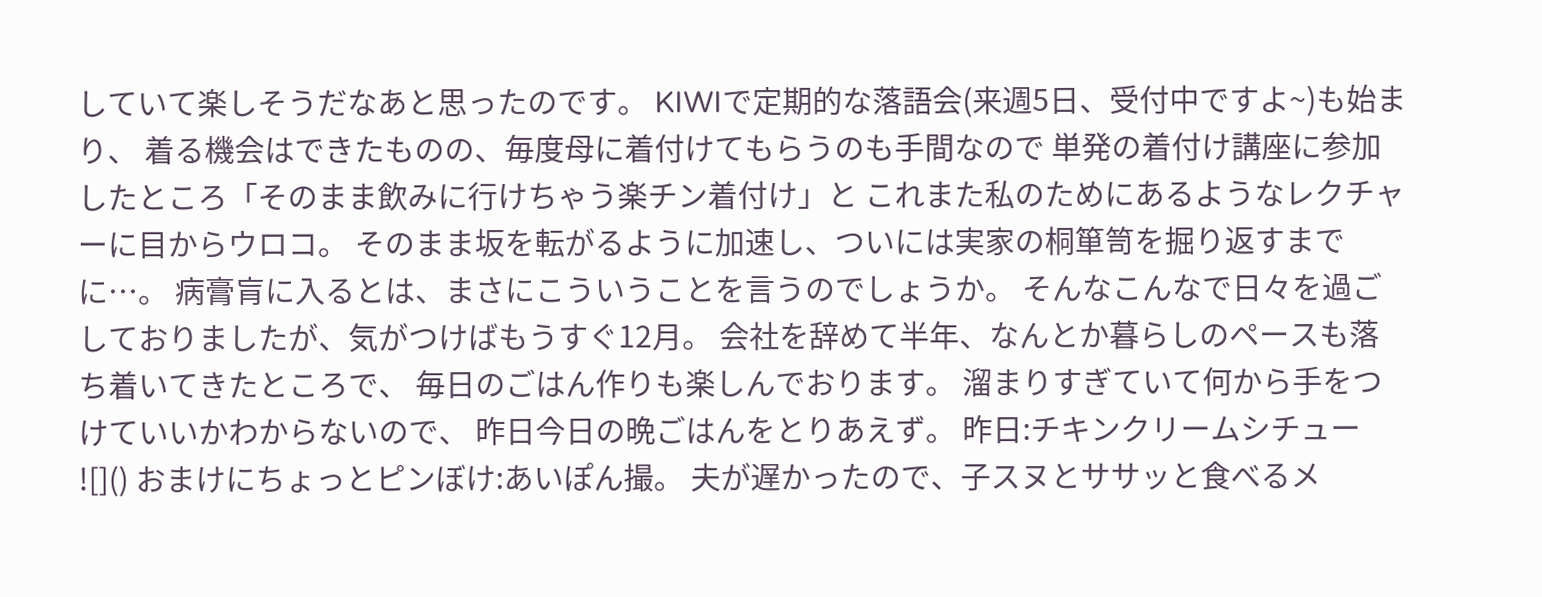していて楽しそうだなあと思ったのです。 KIWIで定期的な落語会(来週5日、受付中ですよ~)も始まり、 着る機会はできたものの、毎度母に着付けてもらうのも手間なので 単発の着付け講座に参加したところ「そのまま飲みに行けちゃう楽チン着付け」と これまた私のためにあるようなレクチャーに目からウロコ。 そのまま坂を転がるように加速し、ついには実家の桐箪笥を掘り返すまでに…。 病膏肓に入るとは、まさにこういうことを言うのでしょうか。 そんなこんなで日々を過ごしておりましたが、気がつけばもうすぐ12月。 会社を辞めて半年、なんとか暮らしのペースも落ち着いてきたところで、 毎日のごはん作りも楽しんでおります。 溜まりすぎていて何から手をつけていいかわからないので、 昨日今日の晩ごはんをとりあえず。 昨日:チキンクリームシチュー ![]() おまけにちょっとピンぼけ:あいぽん撮。 夫が遅かったので、子スヌとササッと食べるメ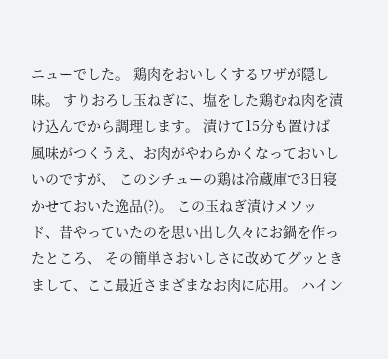ニューでした。 鶏肉をおいしくするワザが隠し味。 すりおろし玉ねぎに、塩をした鶏むね肉を漬け込んでから調理します。 漬けて15分も置けば風味がつくうえ、お肉がやわらかくなっておいしいのですが、 このシチューの鶏は冷蔵庫で3日寝かせておいた逸品(?)。 この玉ねぎ漬けメソッド、昔やっていたのを思い出し久々にお鍋を作ったところ、 その簡単さおいしさに改めてグッときまして、ここ最近さまざまなお肉に応用。 ハイン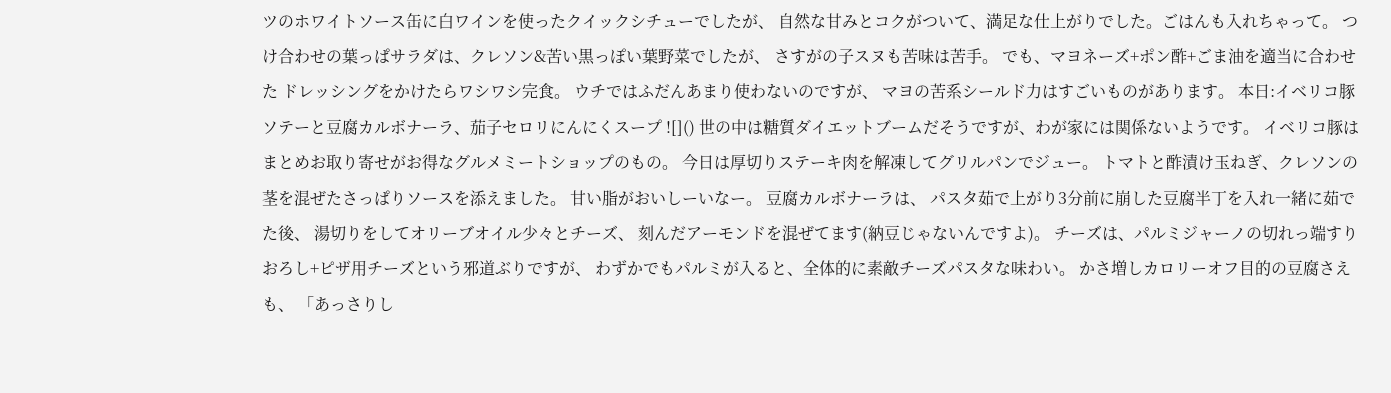ツのホワイトソース缶に白ワインを使ったクイックシチューでしたが、 自然な甘みとコクがついて、満足な仕上がりでした。ごはんも入れちゃって。 つけ合わせの葉っぱサラダは、クレソン&苦い黒っぽい葉野菜でしたが、 さすがの子スヌも苦味は苦手。 でも、マヨネーズ+ポン酢+ごま油を適当に合わせた ドレッシングをかけたらワシワシ完食。 ウチではふだんあまり使わないのですが、 マヨの苦系シールド力はすごいものがあります。 本日:イベリコ豚ソテーと豆腐カルボナーラ、茄子セロリにんにくスープ ![]() 世の中は糖質ダイエットブームだそうですが、わが家には関係ないようです。 イベリコ豚はまとめお取り寄せがお得なグルメミートショップのもの。 今日は厚切りステーキ肉を解凍してグリルパンでジュー。 トマトと酢漬け玉ねぎ、クレソンの茎を混ぜたさっぱりソースを添えました。 甘い脂がおいしーいなー。 豆腐カルボナーラは、 パスタ茹で上がり3分前に崩した豆腐半丁を入れ一緒に茹でた後、 湯切りをしてオリーブオイル少々とチーズ、 刻んだアーモンドを混ぜてます(納豆じゃないんですよ)。 チーズは、パルミジャーノの切れっ端すりおろし+ピザ用チーズという邪道ぶりですが、 わずかでもパルミが入ると、全体的に素敵チーズパスタな味わい。 かさ増しカロリーオフ目的の豆腐さえも、 「あっさりし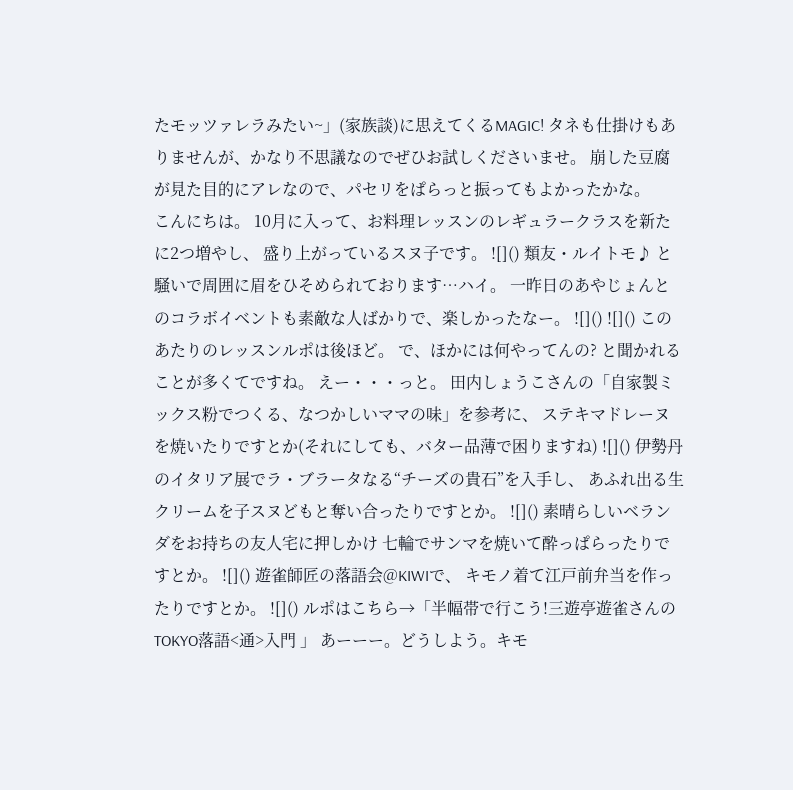たモッツァレラみたい~」(家族談)に思えてくるMAGIC! タネも仕掛けもありませんが、かなり不思議なのでぜひお試しくださいませ。 崩した豆腐が見た目的にアレなので、パセリをぱらっと振ってもよかったかな。
こんにちは。 10月に入って、お料理レッスンのレギュラークラスを新たに2つ増やし、 盛り上がっているスヌ子です。 ![]() 類友・ルイトモ♪ と騒いで周囲に眉をひそめられております…ハイ。 一昨日のあやじょんとのコラボイベントも素敵な人ばかりで、楽しかったなー。 ![]() ![]() このあたりのレッスンルポは後ほど。 で、ほかには何やってんの? と聞かれることが多くてですね。 えー・・・っと。 田内しょうこさんの「自家製ミックス粉でつくる、なつかしいママの味」を参考に、 ステキマドレーヌを焼いたりですとか(それにしても、バター品薄で困りますね) ![]() 伊勢丹のイタリア展でラ・ブラータなる“チーズの貴石”を入手し、 あふれ出る生クリームを子スヌどもと奪い合ったりですとか。 ![]() 素晴らしいベランダをお持ちの友人宅に押しかけ 七輪でサンマを焼いて酔っぱらったりですとか。 ![]() 遊雀師匠の落語会@KIWIで、 キモノ着て江戸前弁当を作ったりですとか。 ![]() ルポはこちら→「半幅帯で行こう!三遊亭遊雀さんのTOKYO落語<通>入門 」 あーーー。どうしよう。キモ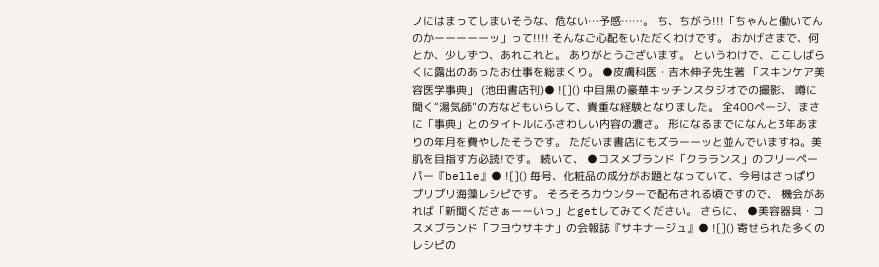ノにはまってしまいそうな、危ない…予感……。 ち、ちがう!!!「ちゃんと働いてんのかーーーーーッ」って!!!! そんなご心配をいただくわけです。 おかげさまで、何とか、少しずつ、あれこれと。 ありがとうございます。 というわけで、ここしばらくに露出のあったお仕事を総まくり。 ●皮膚科医・吉木伸子先生著 「スキンケア美容医学事典」 (池田書店刊)● ![]() 中目黒の豪華キッチンスタジオでの撮影、 噂に聞く“湯気師”の方などもいらして、貴重な経験となりました。 全400ページ、まさに「事典」とのタイトルにふさわしい内容の濃さ。 形になるまでになんと3年あまりの年月を費やしたそうです。 ただいま書店にもズラーーッと並んでいますね。美肌を目指す方必読!です。 続いて、 ●コスメブランド「クラランス」のフリーペーパー『belle』● ![]() 毎号、化粧品の成分がお題となっていて、今号はさっぱりプリプリ海藻レシピです。 そろそろカウンターで配布される頃ですので、 機会があれば「新聞くださぁーーいっ」とgetしてみてください。 さらに、 ●美容器具・コスメブランド「フヨウサキナ」の会報誌『サキナージュ』● ![]() 寄せられた多くのレシピの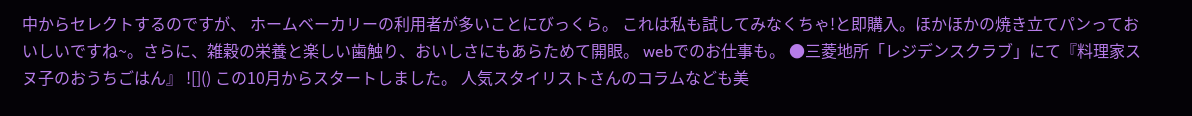中からセレクトするのですが、 ホームベーカリーの利用者が多いことにびっくら。 これは私も試してみなくちゃ!と即購入。ほかほかの焼き立てパンっておいしいですね~。さらに、雑穀の栄養と楽しい歯触り、おいしさにもあらためて開眼。 webでのお仕事も。 ●三菱地所「レジデンスクラブ」にて『料理家スヌ子のおうちごはん』 ![]() この10月からスタートしました。 人気スタイリストさんのコラムなども美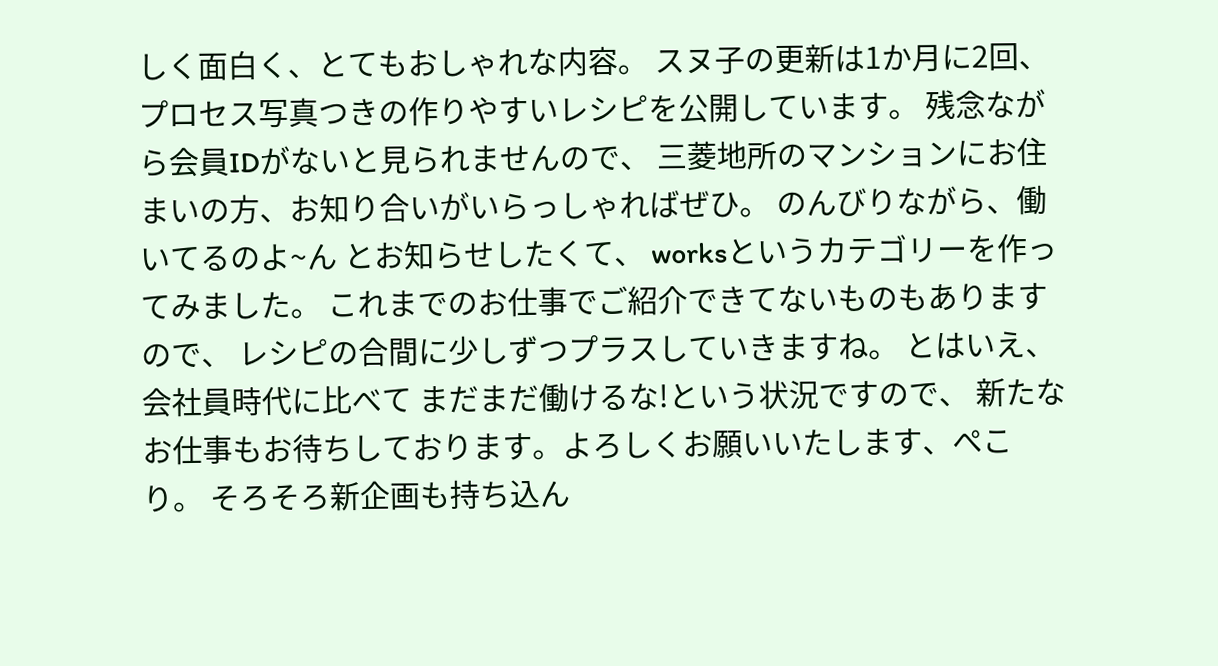しく面白く、とてもおしゃれな内容。 スヌ子の更新は1か月に2回、プロセス写真つきの作りやすいレシピを公開しています。 残念ながら会員IDがないと見られませんので、 三菱地所のマンションにお住まいの方、お知り合いがいらっしゃればぜひ。 のんびりながら、働いてるのよ~ん とお知らせしたくて、 worksというカテゴリーを作ってみました。 これまでのお仕事でご紹介できてないものもありますので、 レシピの合間に少しずつプラスしていきますね。 とはいえ、会社員時代に比べて まだまだ働けるな!という状況ですので、 新たなお仕事もお待ちしております。よろしくお願いいたします、ぺこり。 そろそろ新企画も持ち込ん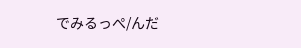でみるっぺ/んだ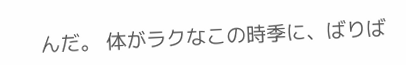んだ。 体がラクなこの時季に、ばりば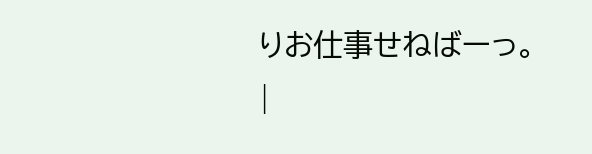りお仕事せねばーっ。
|